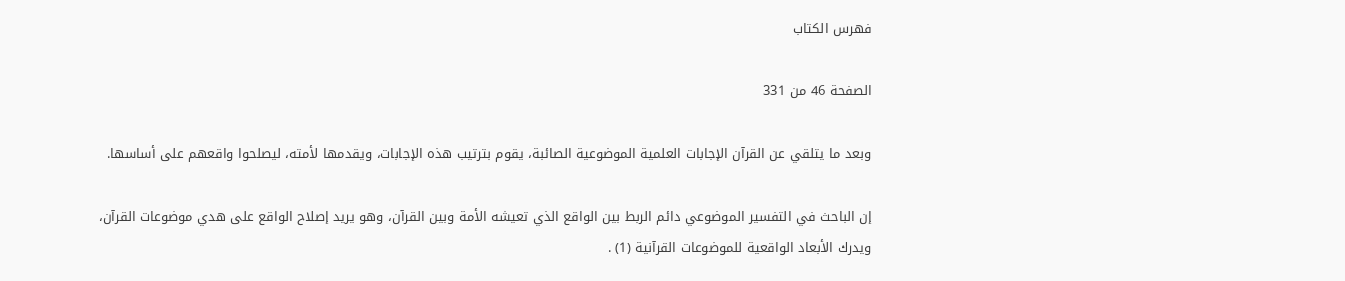فهرس الكتاب

الصفحة 46 من 331

وبعد ما يتلقي عن القرآن الإجابات العلمية الموضوعية الصائبة، يقوم بترتيب هذه الإجابات، ويقدمها لأمته، ليصلحوا واقعهم على أساسها.

إن الباحث في التفسير الموضوعي دائم الربط بين الواقع الذي تعيشه الأمة وبين القرآن، وهو يريد إصلاح الواقع على هدي موضوعات القرآن، ويدرك الأبعاد الواقعية للموضوعات القرآنية (1) .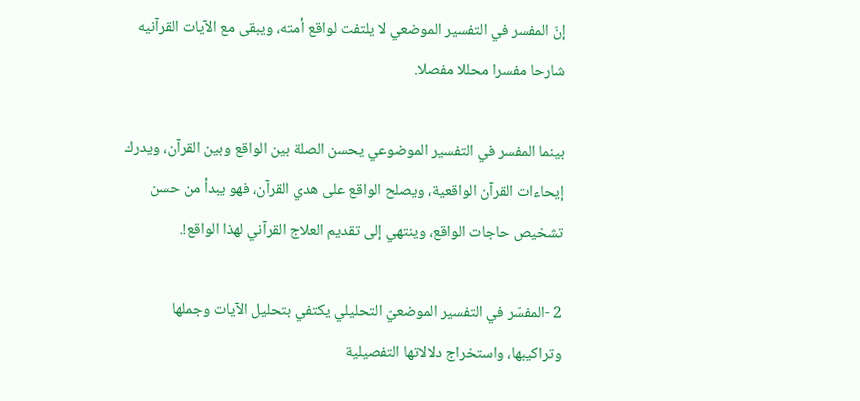إنّ المفسر في التفسير الموضعي لا يلتفت لواقع أمته، ويبقى مع الآيات القرآنيه شارحا مفسرا محللا مفصلا.

بينما المفسر في التفسير الموضوعي يحسن الصلة بين الواقع وبين القرآن، ويدرك إيحاءات القرآن الواقعية، ويصلح الواقع على هدي القرآن، فهو يبدأ من حسن تشخيص حاجات الواقع، وينتهي إلى تقديم العلاج القرآني لهذا الواقع!.

2 -المفسّر في التفسير الموضعيّ التحليلي يكتفي بتحليل الآيات وجملها وتراكيبها، واستخراج دلالاتها التفصيلية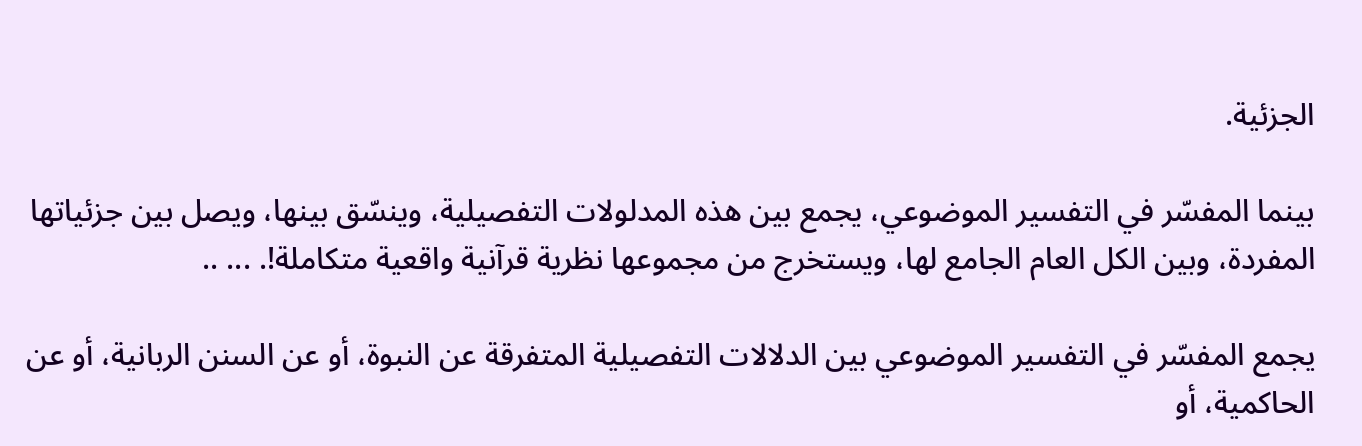الجزئية.

بينما المفسّر في التفسير الموضوعي، يجمع بين هذه المدلولات التفصيلية، وينسّق بينها، ويصل بين جزئياتها المفردة، وبين الكل العام الجامع لها، ويستخرج من مجموعها نظرية قرآنية واقعية متكاملة!. ... ..

يجمع المفسّر في التفسير الموضوعي بين الدلالات التفصيلية المتفرقة عن النبوة، أو عن السنن الربانية، أو عن الحاكمية، أو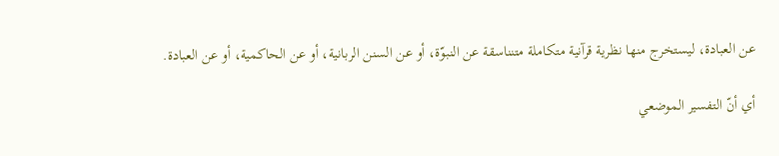عن العبادة، ليستخرج منها نظرية قرآنية متكاملة متنناسقة عن النبوّة، أو عن السنن الربانية، أو عن الحاكمية، أو عن العبادة.

أي أنّ التفسير الموضعي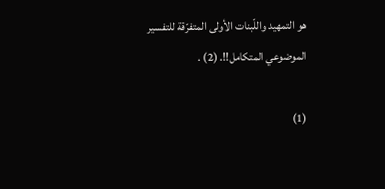هو التمهيد واللّبنات الأولى المتفرّقة للتفسير الموضوعي المتكامل!!. (2) .

(1)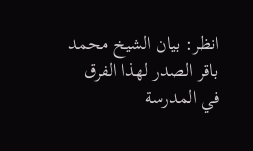انظر: بيان الشيخ محمد باقر الصدر لهذا الفرق في المدرسة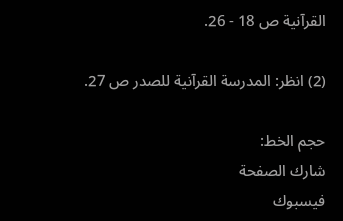القرآنية ص 18 - 26.

(2) انظر: المدرسة القرآنية للصدر ص 27.

حجم الخط:
شارك الصفحة
فيسبوك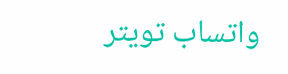واتساب تويتر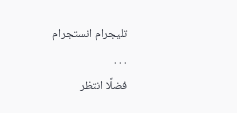تليجرام انستجرام
. . .
فضلًا انتظر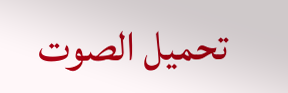تحميل الصوت